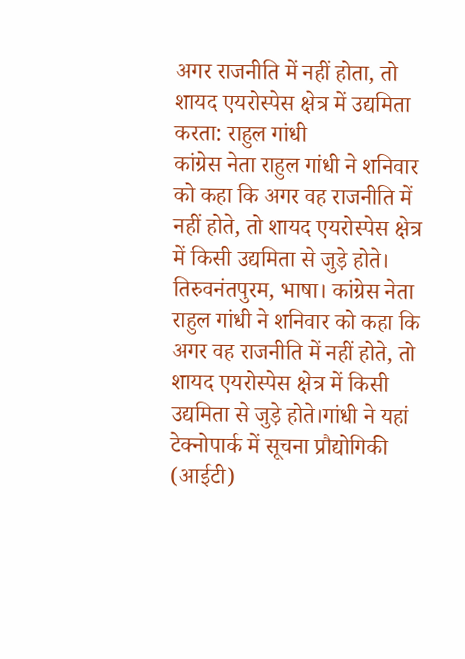अगर राजनीति में नहीं होता, तो शायद एयरोस्पेस क्षेत्र में उद्यमिता करता: राहुल गांधी
कांग्रेस नेता राहुल गांधी ने शनिवार को कहा कि अगर वह राजनीति में नहीं होते, तो शायद एयरोस्पेस क्षेत्र में किसी उद्यमिता से जुड़े होते।
तिरुवनंतपुरम, भाषा। कांग्रेस नेता राहुल गांधी ने शनिवार को कहा कि अगर वह राजनीति में नहीं होते, तो शायद एयरोस्पेस क्षेत्र में किसी उद्यमिता से जुड़े होते।गांधी ने यहां टेक्नोपार्क में सूचना प्रौद्योगिकी (आईटी)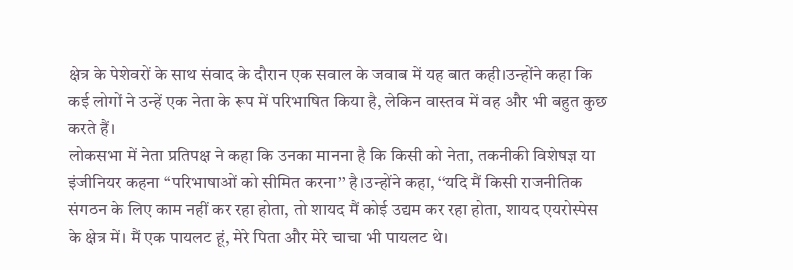क्षेत्र के पेशेवरों के साथ संवाद के दौरान एक सवाल के जवाब में यह बात कही।उन्होंने कहा कि कई लोगों ने उन्हें एक नेता के रूप में परिभाषित किया है, लेकिन वास्तव में वह और भी बहुत कुछ करते हैं।
लोकसभा में नेता प्रतिपक्ष ने कहा कि उनका मानना है कि किसी को नेता, तकनीकी विशेषज्ञ या इंजीनियर कहना ‘‘परिभाषाओं को सीमित करना’’ है।उन्होंने कहा, ‘‘यदि मैं किसी राजनीतिक संगठन के लिए काम नहीं कर रहा होता, तो शायद मैं कोई उद्यम कर रहा होता, शायद एयरोस्पेस के क्षेत्र में। मैं एक पायलट हूं, मेरे पिता और मेरे चाचा भी पायलट थे।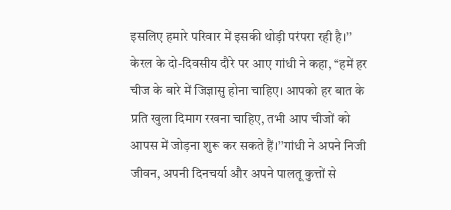इसलिए हमारे परिवार में इसकी थोड़ी परंपरा रही है।’’
केरल के दो-दिवसीय दौरे पर आए गांधी ने कहा, ‘‘हमें हर चीज के बारे में जिज्ञासु होना चाहिए। आपको हर बात के प्रति खुला दिमाग रखना चाहिए, तभी आप चीजों को आपस में जोड़ना शुरू कर सकते हैं।’’गांधी ने अपने निजी जीवन, अपनी दिनचर्या और अपने पालतू कुत्तों से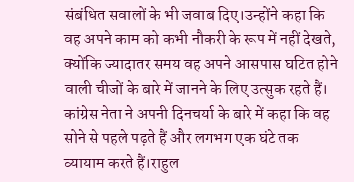संबंधित सवालों के भी जवाब दिए।उन्होंने कहा कि वह अपने काम को कभी नौकरी के रूप में नहीं देखते, क्योंकि ज्यादातर समय वह अपने आसपास घटित होने वाली चीजों के बारे में जानने के लिए उत्सुक रहते हैं।
कांग्रेस नेता ने अपनी दिनचर्या के बारे में कहा कि वह सोने से पहले पढ़ते हैं और लगभग एक घंटे तक व्यायाम करते हैं।राहुल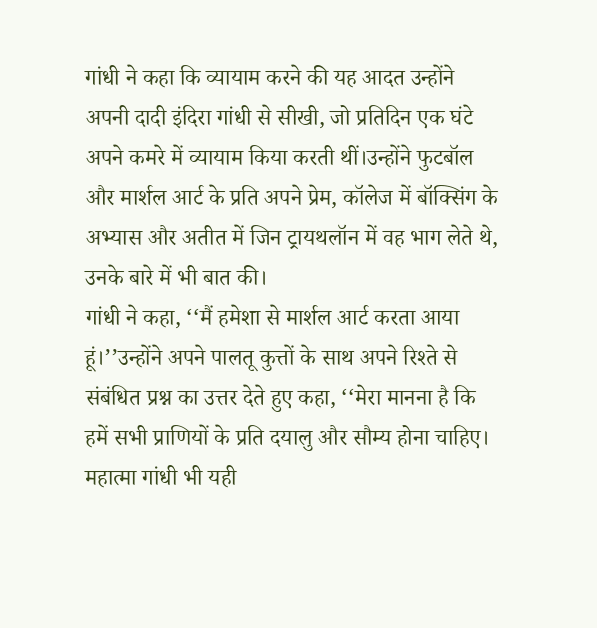गांधी ने कहा कि व्यायाम करने की यह आदत उन्होंने अपनी दादी इंदिरा गांधी से सीखी, जो प्रतिदिन एक घंटे अपने कमरे में व्यायाम किया करती थीं।उन्होंने फुटबॉल और मार्शल आर्ट के प्रति अपने प्रेम, कॉलेज में बॉक्सिंग के अभ्यास और अतीत में जिन ट्रायथलॉन में वह भाग लेते थे, उनके बारे में भी बात की।
गांधी ने कहा, ‘‘मैं हमेशा से मार्शल आर्ट करता आया हूं।’’उन्होंने अपने पालतू कुत्तों के साथ अपने रिश्ते से संबंधित प्रश्न का उत्तर देते हुए कहा, ‘‘मेरा मानना है कि हमें सभी प्राणियों के प्रति दयालु और सौम्य होना चाहिए। महात्मा गांधी भी यही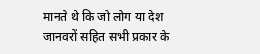मानते थे कि जो लोग या देश जानवरों सहित सभी प्रकार के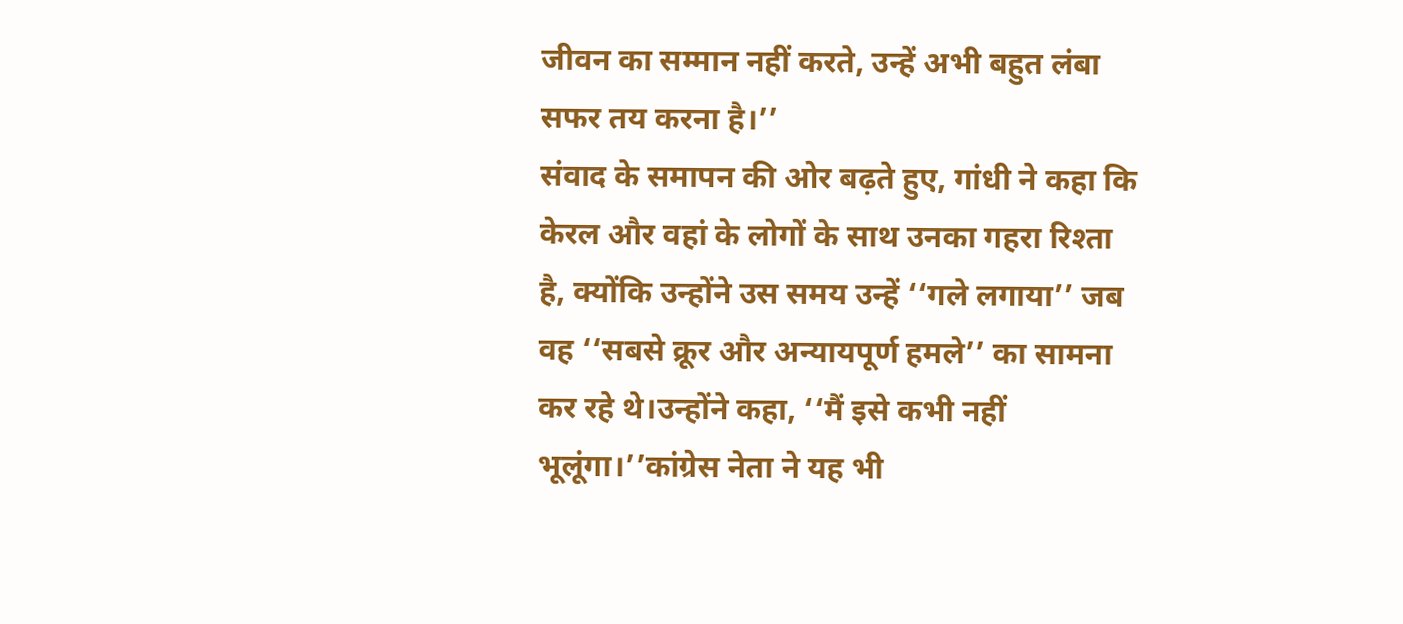जीवन का सम्मान नहीं करते, उन्हें अभी बहुत लंबा सफर तय करना है।’’
संवाद के समापन की ओर बढ़ते हुए, गांधी ने कहा कि केरल और वहां के लोगों के साथ उनका गहरा रिश्ता है, क्योंकि उन्होंने उस समय उन्हें ‘‘गले लगाया’’ जब वह ‘‘सबसे क्रूर और अन्यायपूर्ण हमले’’ का सामना कर रहे थे।उन्होंने कहा, ‘‘मैं इसे कभी नहीं भूलूंगा।’’कांग्रेस नेता ने यह भी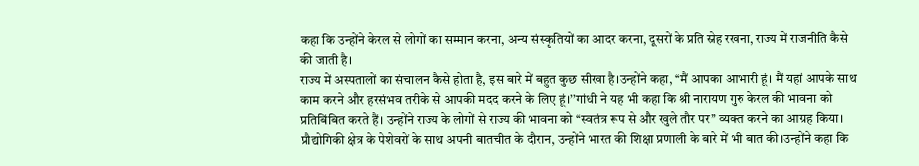कहा कि उन्होंने केरल से लोगों का सम्मान करना, अन्य संस्कृतियों का आदर करना, दूसरों के प्रति स्नेह रखना, राज्य में राजनीति कैसे की जाती है।
राज्य में अस्पतालों का संचालन कैसे होता है, इस बारे में बहुत कुछ सीखा है।उन्होंने कहा, ‘‘मैं आपका आभारी हूं। मैं यहां आपके साथ काम करने और हरसंभव तरीके से आपकी मदद करने के लिए हूं।’’गांधी ने यह भी कहा कि श्री नारायण गुरु केरल की भावना को प्रतिबिंबित करते हैं। उन्होंने राज्य के लोगों से राज्य की भावना को ‘‘स्वतंत्र रूप से और खुले तौर पर’’ व्यक्त करने का आग्रह किया।
प्रौद्योगिकी क्षेत्र के पेशेवरों के साथ अपनी बातचीत के दौरान, उन्होंने भारत की शिक्षा प्रणाली के बारे में भी बात की।उन्होंने कहा कि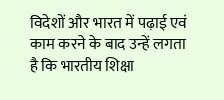विदेशों और भारत में पढ़ाई एवं काम करने के बाद उन्हें लगता है कि भारतीय शिक्षा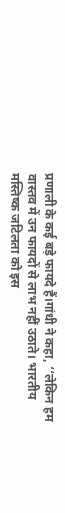प्रणाली के कई बड़े फायदे हैं।गांधी ने कहा, ‘‘लेकिन हम वास्तव में उन फायदों से लाभ नहीं उठाते। भारतीय मस्तिष्क जटिलता को इस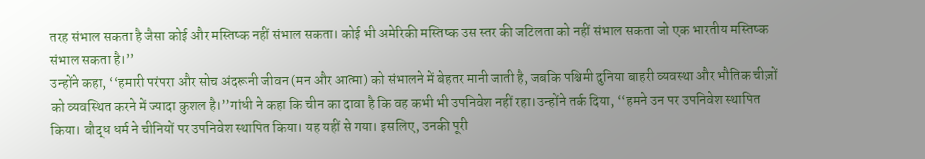तरह संभाल सकता है जैसा कोई और मस्तिष्क नहीं संभाल सकता। कोई भी अमेरिकी मस्तिष्क उस स्तर की जटिलता को नहीं संभाल सकता जो एक भारतीय मस्तिष्क संभाल सकता है।’’
उन्होंने कहा, ‘‘हमारी परंपरा और सोच अंदरूनी जीवन (मन और आत्मा) को संभालने में बेहतर मानी जाती है, जबकि पश्चिमी दुनिया बाहरी व्यवस्था और भौतिक चीज़ों को व्यवस्थित करने में ज्यादा कुशल है।’’गांधी ने कहा कि चीन का दावा है कि वह कभी भी उपनिवेश नहीं रहा।उन्होंने तर्क दिया, ‘‘हमने उन पर उपनिवेश स्थापित किया। बौद्ध धर्म ने चीनियों पर उपनिवेश स्थापित किया। यह यहीं से गया। इसलिए, उनकी पूरी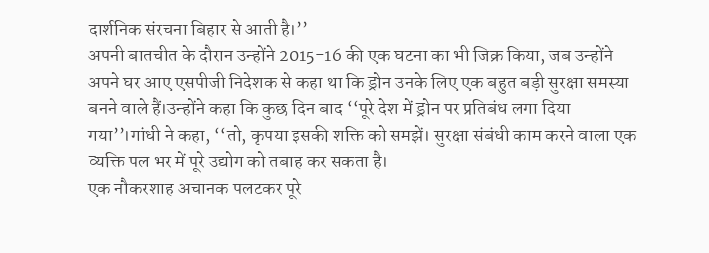दार्शनिक संरचना बिहार से आती है।’’
अपनी बातचीत के दौरान उन्होंने 2015-16 की एक घटना का भी जिक्र किया, जब उन्होंने अपने घर आए एसपीजी निदेशक से कहा था कि ड्रोन उनके लिए एक बहुत बड़ी सुरक्षा समस्या बनने वाले हैं।उन्होंने कहा कि कुछ दिन बाद ‘‘पूरे देश में ड्रोन पर प्रतिबंध लगा दिया गया’’।गांधी ने कहा, ‘‘तो, कृपया इसकी शक्ति को समझें। सुरक्षा संबंधी काम करने वाला एक व्यक्ति पल भर में पूरे उद्योग को तबाह कर सकता है।
एक नौकरशाह अचानक पलटकर पूरे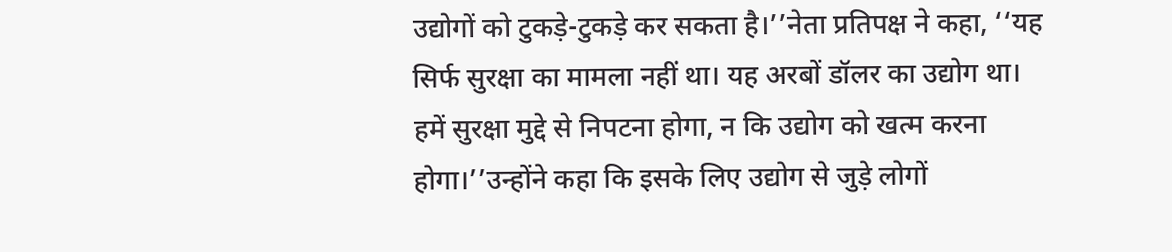उद्योगों को टुकड़े-टुकड़े कर सकता है।’’नेता प्रतिपक्ष ने कहा, ‘‘यह सिर्फ सुरक्षा का मामला नहीं था। यह अरबों डॉलर का उद्योग था। हमें सुरक्षा मुद्दे से निपटना होगा, न कि उद्योग को खत्म करना होगा।’’उन्होंने कहा कि इसके लिए उद्योग से जुड़े लोगों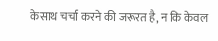केसाथ चर्चा करने की जरूरत है, न कि केवल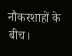नौकरशाहों के बीच।